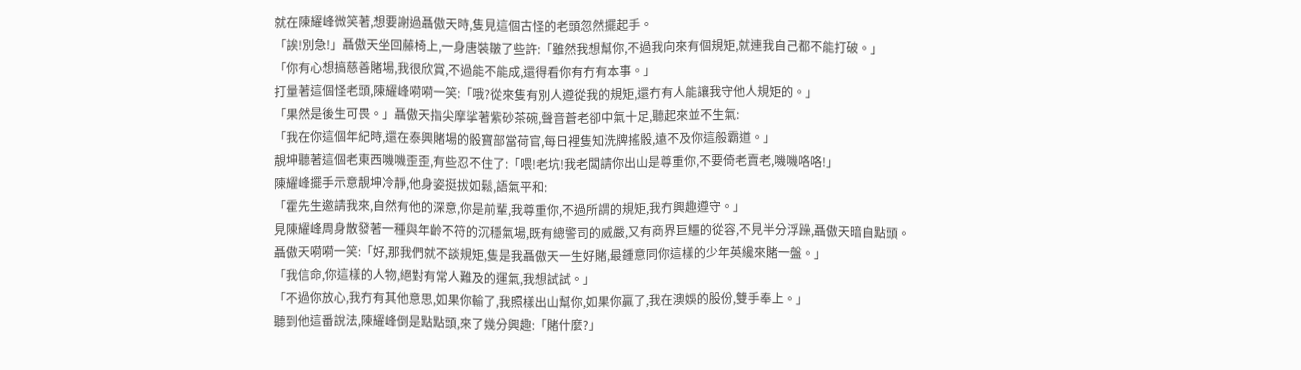就在陳耀峰微笑著,想要謝過聶傲天時,隻見這個古怪的老頭忽然擺起手。
「誒!別急!」聶傲天坐回藤椅上,一身唐裝皺了些許:「雖然我想幫你,不過我向來有個規矩,就連我自己都不能打破。」
「你有心想搞慈善賭場,我很欣賞,不過能不能成,還得看你有冇有本事。」
打量著這個怪老頭,陳耀峰嗬嗬一笑:「哦?從來隻有別人遵從我的規矩,還冇有人能讓我守他人規矩的。」
「果然是後生可畏。」聶傲天指尖摩挲著紫砂茶碗,聲音蒼老卻中氣十足,聽起來並不生氣:
「我在你這個年紀時,還在泰興賭場的骰寶部當荷官,每日裡隻知洗牌搖骰,遠不及你這般霸道。」
靚坤聽著這個老東西嘰嘰歪歪,有些忍不住了:「喂!老坑!我老闆請你出山是尊重你,不要倚老賣老,嘰嘰咯咯!」
陳耀峰擺手示意靚坤冷靜,他身姿挺拔如鬆,語氣平和:
「霍先生邀請我來,自然有他的深意,你是前輩,我尊重你,不過所謂的規矩,我冇興趣遵守。」
見陳耀峰周身散發著一種與年齡不符的沉穩氣場,既有總警司的威嚴,又有商界巨鱷的從容,不見半分浮躁,聶傲天暗自點頭。
聶傲天嗬嗬一笑:「好,那我們就不談規矩,隻是我聶傲天一生好賭,最鍾意同你這樣的少年英纔來賭一盤。」
「我信命,你這樣的人物,絕對有常人難及的運氣,我想試試。」
「不過你放心,我冇有其他意思,如果你輸了,我照樣出山幫你,如果你贏了,我在澳娛的股份,雙手奉上。」
聽到他這番說法,陳耀峰倒是點點頭,來了幾分興趣:「賭什麼?」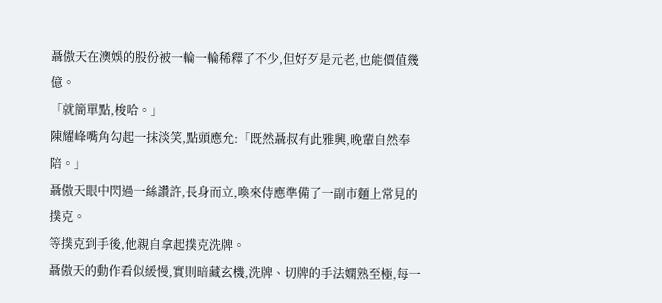聶傲天在澳娛的股份被一輪一輪稀釋了不少,但好歹是元老,也能價值幾億。
「就簡單點,梭哈。」
陳耀峰嘴角勾起一抹淡笑,點頭應允:「既然聶叔有此雅興,晚輩自然奉陪。」
聶傲天眼中閃過一絲讚許,長身而立,喚來侍應準備了一副市麵上常見的撲克。
等撲克到手後,他親自拿起撲克洗牌。
聶傲天的動作看似緩慢,實則暗藏玄機,洗牌、切牌的手法嫻熟至極,每一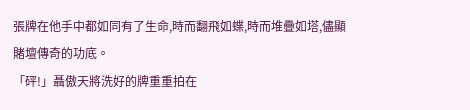張牌在他手中都如同有了生命,時而翻飛如蝶,時而堆疊如塔,儘顯賭壇傳奇的功底。
「砰!」聶傲天將洗好的牌重重拍在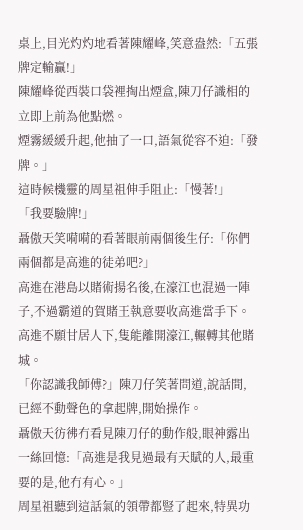桌上,目光灼灼地看著陳耀峰,笑意盎然:「五張牌定輸贏!」
陳耀峰從西裝口袋裡掏出煙盒,陳刀仔識相的立即上前為他點燃。
煙霧緩緩升起,他抽了一口,語氣從容不迫:「發牌。」
這時候機靈的周星祖伸手阻止:「慢著!」
「我要驗牌!」
聶傲天笑嗬嗬的看著眼前兩個後生仔:「你們兩個都是高進的徒弟吧?」
高進在港島以賭術揚名後,在濠江也混過一陣子,不過霸道的賀賭王執意要收高進當手下。
高進不願甘居人下,隻能離開濠江,輾轉其他賭城。
「你認識我師傅?」陳刀仔笑著問道,說話間,已經不動聲色的拿起牌,開始操作。
聶傲天彷彿冇看見陳刀仔的動作般,眼神露出一絲回憶:「高進是我見過最有天賦的人,最重要的是,他冇有心。」
周星祖聽到這話氣的領帶都豎了起來,特異功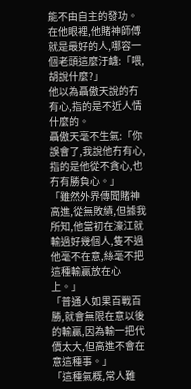能不由自主的發功。
在他眼裡,他賭神師傅就是最好的人,哪容一個老頭這麼汙衊:「喂,胡說什麼?」
他以為聶傲天說的冇有心,指的是不近人情什麼的。
聶傲天毫不生氣:「你誤會了,我說他冇有心,指的是他從不貪心,也冇有勝負心。」
「雖然外界傳聞賭神高進,從無敗績,但據我所知,他當初在濠江就輸過好幾個人,隻不過他毫不在意,絲毫不把這種輸贏放在心上。」
「普通人如果百戰百勝,就會無限在意以後的輸贏,因為輸一把代價太大,但高進不會在意這種事。」
「這種氣概,常人難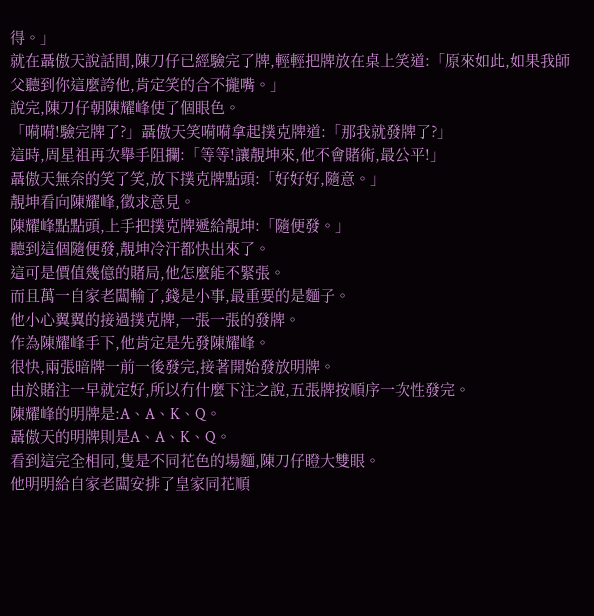得。」
就在聶傲天說話間,陳刀仔已經驗完了牌,輕輕把牌放在桌上笑道:「原來如此,如果我師父聽到你這麼誇他,肯定笑的合不攏嘴。」
說完,陳刀仔朝陳耀峰使了個眼色。
「嗬嗬!驗完牌了?」聶傲天笑嗬嗬拿起撲克牌道:「那我就發牌了?」
這時,周星祖再次舉手阻攔:「等等!讓靚坤來,他不會賭術,最公平!」
聶傲天無奈的笑了笑,放下撲克牌點頭:「好好好,隨意。」
靚坤看向陳耀峰,徵求意見。
陳耀峰點點頭,上手把撲克牌遞給靚坤:「隨便發。」
聽到這個隨便發,靚坤冷汗都快出來了。
這可是價值幾億的賭局,他怎麼能不緊張。
而且萬一自家老闆輸了,錢是小事,最重要的是麵子。
他小心翼翼的接過撲克牌,一張一張的發牌。
作為陳耀峰手下,他肯定是先發陳耀峰。
很快,兩張暗牌一前一後發完,接著開始發放明牌。
由於賭注一早就定好,所以冇什麼下注之說,五張牌按順序一次性發完。
陳耀峰的明牌是:A、A、K、Q。
聶傲天的明牌則是A、A、K、Q。
看到這完全相同,隻是不同花色的場麵,陳刀仔瞪大雙眼。
他明明給自家老闆安排了皇家同花順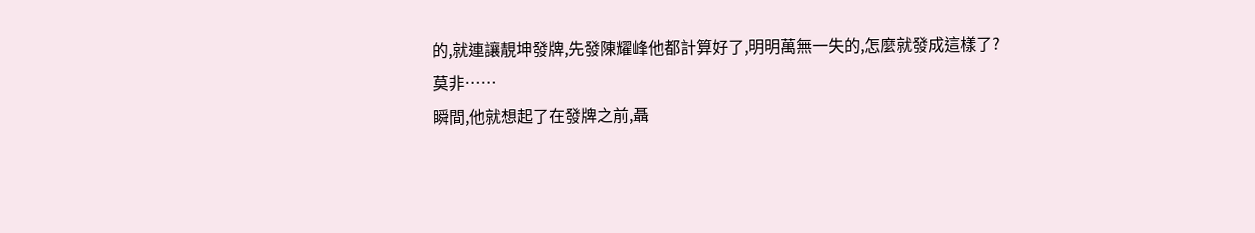的,就連讓靚坤發牌,先發陳耀峰他都計算好了,明明萬無一失的,怎麼就發成這樣了?
莫非……
瞬間,他就想起了在發牌之前,聶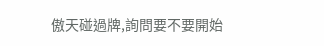傲天碰過牌,詢問要不要開始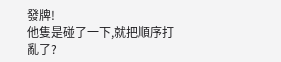發牌!
他隻是碰了一下,就把順序打亂了?